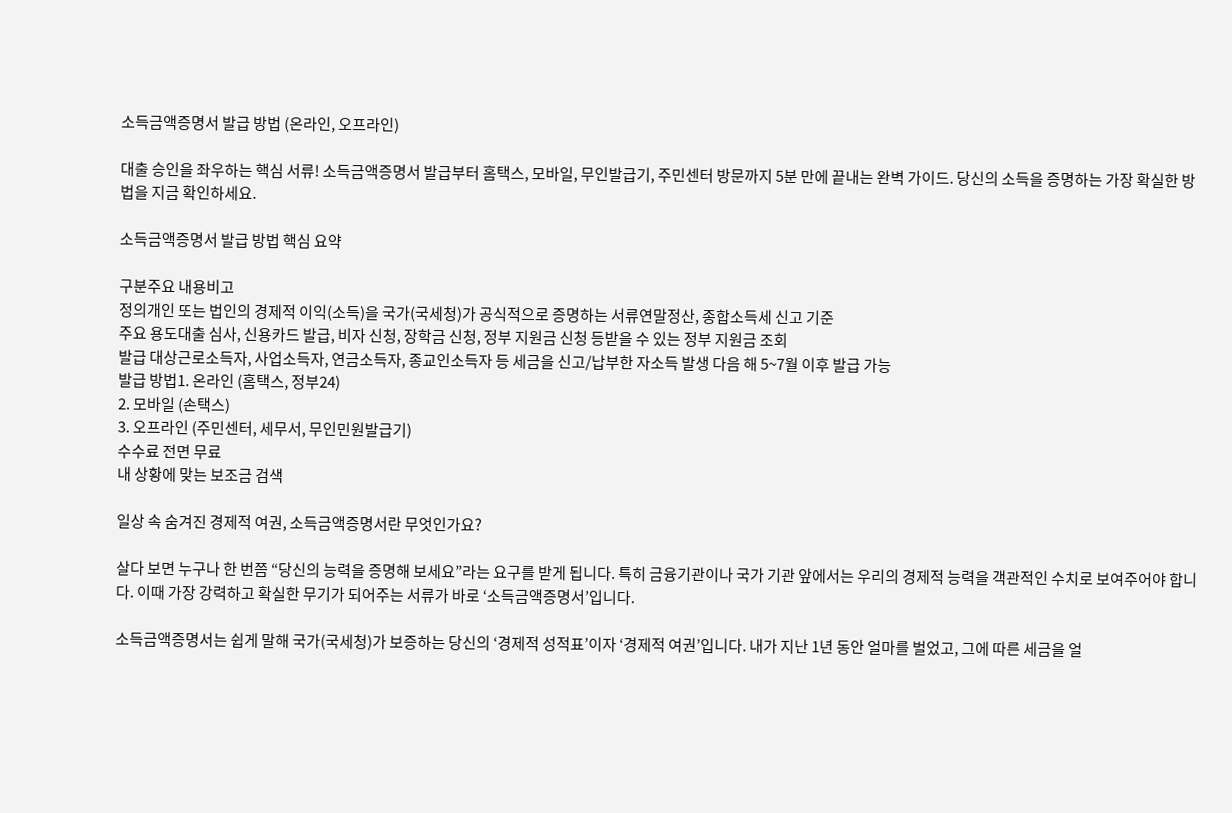소득금액증명서 발급 방법 (온라인, 오프라인)

대출 승인을 좌우하는 핵심 서류! 소득금액증명서 발급부터 홈택스, 모바일, 무인발급기, 주민센터 방문까지 5분 만에 끝내는 완벽 가이드. 당신의 소득을 증명하는 가장 확실한 방법을 지금 확인하세요.

소득금액증명서 발급 방법 핵심 요약

구분주요 내용비고
정의개인 또는 법인의 경제적 이익(소득)을 국가(국세청)가 공식적으로 증명하는 서류연말정산, 종합소득세 신고 기준
주요 용도대출 심사, 신용카드 발급, 비자 신청, 장학금 신청, 정부 지원금 신청 등받을 수 있는 정부 지원금 조회
발급 대상근로소득자, 사업소득자, 연금소득자, 종교인소득자 등 세금을 신고/납부한 자소득 발생 다음 해 5~7월 이후 발급 가능
발급 방법1. 온라인 (홈택스, 정부24)
2. 모바일 (손택스)
3. 오프라인 (주민센터, 세무서, 무인민원발급기)
수수료 전면 무료
내 상황에 맞는 보조금 검색

일상 속 숨겨진 경제적 여권, 소득금액증명서란 무엇인가요?

살다 보면 누구나 한 번쯤 “당신의 능력을 증명해 보세요”라는 요구를 받게 됩니다. 특히 금융기관이나 국가 기관 앞에서는 우리의 경제적 능력을 객관적인 수치로 보여주어야 합니다. 이때 가장 강력하고 확실한 무기가 되어주는 서류가 바로 ‘소득금액증명서’입니다.

소득금액증명서는 쉽게 말해 국가(국세청)가 보증하는 당신의 ‘경제적 성적표’이자 ‘경제적 여권’입니다. 내가 지난 1년 동안 얼마를 벌었고, 그에 따른 세금을 얼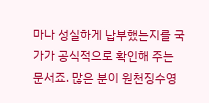마나 성실하게 납부했는지를 국가가 공식적으로 확인해 주는 문서죠. 많은 분이 원천징수영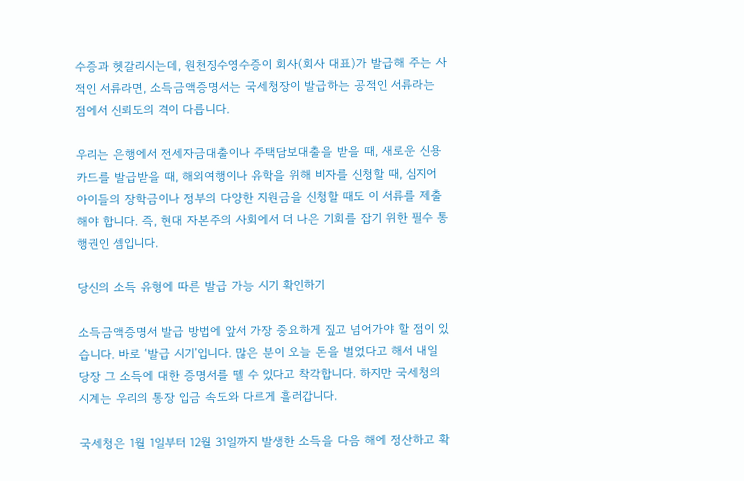수증과 헷갈리시는데, 원천징수영수증이 회사(회사 대표)가 발급해 주는 사적인 서류라면, 소득금액증명서는 국세청장이 발급하는 공적인 서류라는 점에서 신뢰도의 격이 다릅니다.

우리는 은행에서 전세자금대출이나 주택담보대출을 받을 때, 새로운 신용카드를 발급받을 때, 해외여행이나 유학을 위해 비자를 신청할 때, 심지어 아이들의 장학금이나 정부의 다양한 지원금을 신청할 때도 이 서류를 제출해야 합니다. 즉, 현대 자본주의 사회에서 더 나은 기회를 잡기 위한 필수 통행권인 셈입니다.

당신의 소득 유형에 따른 발급 가능 시기 확인하기

소득금액증명서 발급 방법에 앞서 가장 중요하게 짚고 넘어가야 할 점이 있습니다. 바로 ‘발급 시기’입니다. 많은 분이 오늘 돈을 벌었다고 해서 내일 당장 그 소득에 대한 증명서를 뗄 수 있다고 착각합니다. 하지만 국세청의 시계는 우리의 통장 입금 속도와 다르게 흘러갑니다.

국세청은 1월 1일부터 12월 31일까지 발생한 소득을 다음 해에 정산하고 확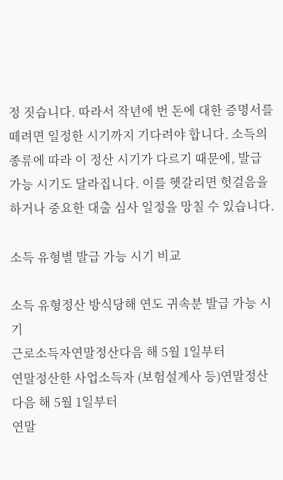정 짓습니다. 따라서 작년에 번 돈에 대한 증명서를 떼려면 일정한 시기까지 기다려야 합니다. 소득의 종류에 따라 이 정산 시기가 다르기 때문에, 발급 가능 시기도 달라집니다. 이를 헷갈리면 헛걸음을 하거나 중요한 대출 심사 일정을 망칠 수 있습니다.

소득 유형별 발급 가능 시기 비교

소득 유형정산 방식당해 연도 귀속분 발급 가능 시기
근로소득자연말정산다음 해 5월 1일부터
연말정산한 사업소득자 (보험설계사 등)연말정산다음 해 5월 1일부터
연말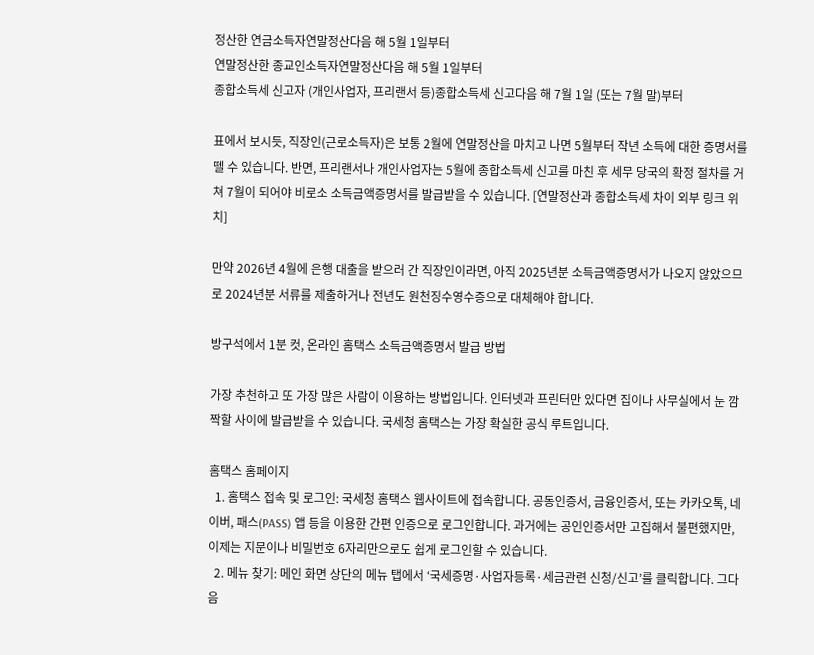정산한 연금소득자연말정산다음 해 5월 1일부터
연말정산한 종교인소득자연말정산다음 해 5월 1일부터
종합소득세 신고자 (개인사업자, 프리랜서 등)종합소득세 신고다음 해 7월 1일 (또는 7월 말)부터

표에서 보시듯, 직장인(근로소득자)은 보통 2월에 연말정산을 마치고 나면 5월부터 작년 소득에 대한 증명서를 뗄 수 있습니다. 반면, 프리랜서나 개인사업자는 5월에 종합소득세 신고를 마친 후 세무 당국의 확정 절차를 거쳐 7월이 되어야 비로소 소득금액증명서를 발급받을 수 있습니다. [연말정산과 종합소득세 차이 외부 링크 위치]

만약 2026년 4월에 은행 대출을 받으러 간 직장인이라면, 아직 2025년분 소득금액증명서가 나오지 않았으므로 2024년분 서류를 제출하거나 전년도 원천징수영수증으로 대체해야 합니다.

방구석에서 1분 컷, 온라인 홈택스 소득금액증명서 발급 방법

가장 추천하고 또 가장 많은 사람이 이용하는 방법입니다. 인터넷과 프린터만 있다면 집이나 사무실에서 눈 깜짝할 사이에 발급받을 수 있습니다. 국세청 홈택스는 가장 확실한 공식 루트입니다.

홈택스 홈페이지
  1. 홈택스 접속 및 로그인: 국세청 홈택스 웹사이트에 접속합니다. 공동인증서, 금융인증서, 또는 카카오톡, 네이버, 패스(PASS) 앱 등을 이용한 간편 인증으로 로그인합니다. 과거에는 공인인증서만 고집해서 불편했지만, 이제는 지문이나 비밀번호 6자리만으로도 쉽게 로그인할 수 있습니다.
  2. 메뉴 찾기: 메인 화면 상단의 메뉴 탭에서 ‘국세증명·사업자등록·세금관련 신청/신고’를 클릭합니다. 그다음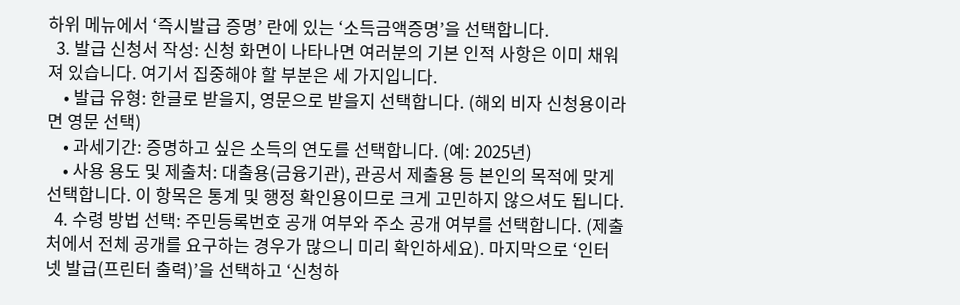하위 메뉴에서 ‘즉시발급 증명’ 란에 있는 ‘소득금액증명’을 선택합니다.
  3. 발급 신청서 작성: 신청 화면이 나타나면 여러분의 기본 인적 사항은 이미 채워져 있습니다. 여기서 집중해야 할 부분은 세 가지입니다.
    • 발급 유형: 한글로 받을지, 영문으로 받을지 선택합니다. (해외 비자 신청용이라면 영문 선택)
    • 과세기간: 증명하고 싶은 소득의 연도를 선택합니다. (예: 2025년)
    • 사용 용도 및 제출처: 대출용(금융기관), 관공서 제출용 등 본인의 목적에 맞게 선택합니다. 이 항목은 통계 및 행정 확인용이므로 크게 고민하지 않으셔도 됩니다.
  4. 수령 방법 선택: 주민등록번호 공개 여부와 주소 공개 여부를 선택합니다. (제출처에서 전체 공개를 요구하는 경우가 많으니 미리 확인하세요). 마지막으로 ‘인터넷 발급(프린터 출력)’을 선택하고 ‘신청하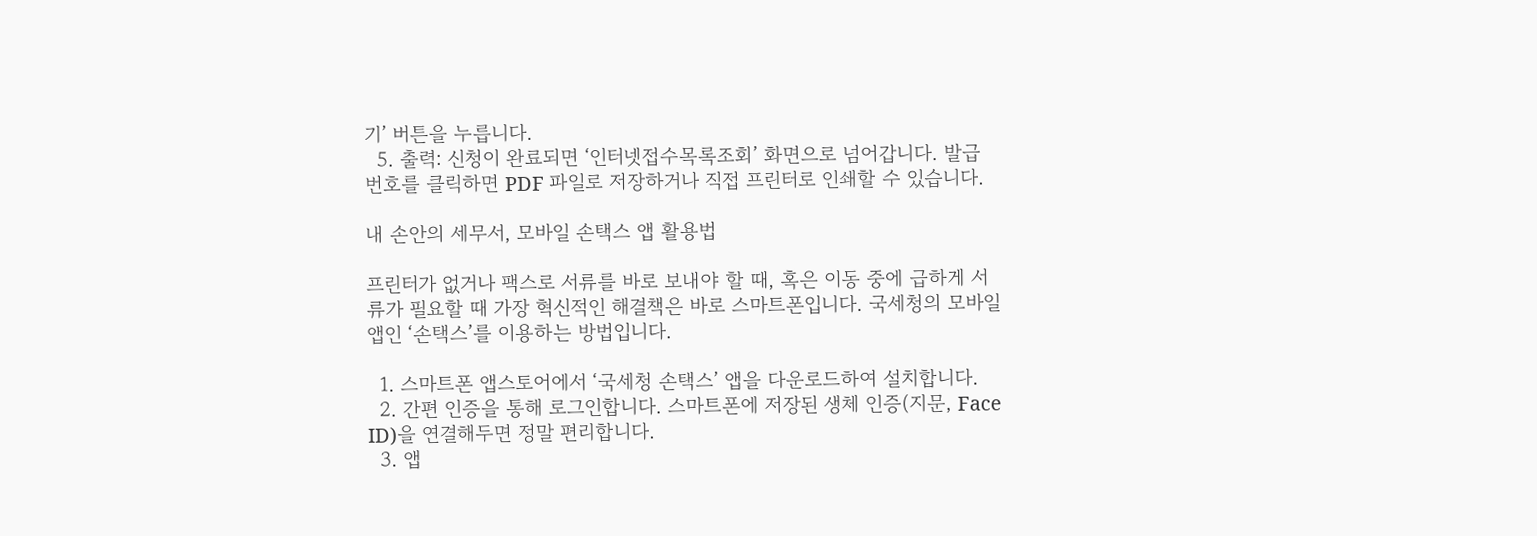기’ 버튼을 누릅니다.
  5. 출력: 신청이 완료되면 ‘인터넷접수목록조회’ 화면으로 넘어갑니다. 발급 번호를 클릭하면 PDF 파일로 저장하거나 직접 프린터로 인쇄할 수 있습니다.

내 손안의 세무서, 모바일 손택스 앱 활용법

프린터가 없거나 팩스로 서류를 바로 보내야 할 때, 혹은 이동 중에 급하게 서류가 필요할 때 가장 혁신적인 해결책은 바로 스마트폰입니다. 국세청의 모바일 앱인 ‘손택스’를 이용하는 방법입니다.

  1. 스마트폰 앱스토어에서 ‘국세청 손택스’ 앱을 다운로드하여 설치합니다.
  2. 간편 인증을 통해 로그인합니다. 스마트폰에 저장된 생체 인증(지문, Face ID)을 연결해두면 정말 편리합니다.
  3. 앱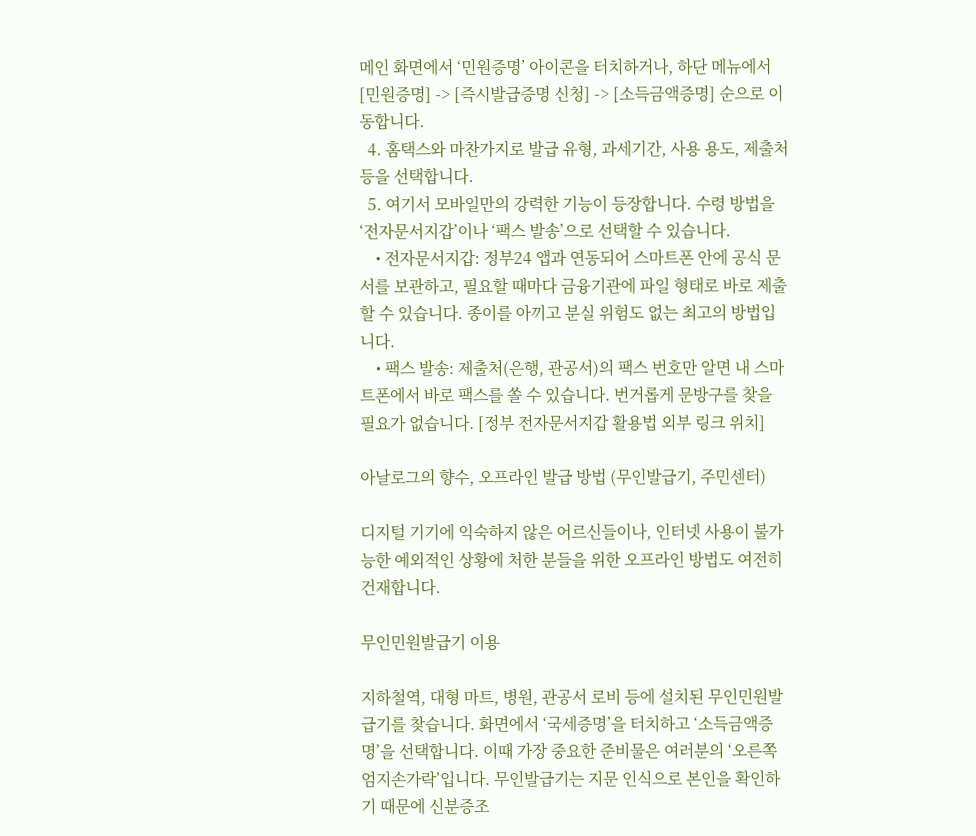메인 화면에서 ‘민원증명’ 아이콘을 터치하거나, 하단 메뉴에서 [민원증명] -> [즉시발급증명 신청] -> [소득금액증명] 순으로 이동합니다.
  4. 홈택스와 마찬가지로 발급 유형, 과세기간, 사용 용도, 제출처 등을 선택합니다.
  5. 여기서 모바일만의 강력한 기능이 등장합니다. 수령 방법을 ‘전자문서지갑’이나 ‘팩스 발송’으로 선택할 수 있습니다.
    • 전자문서지갑: 정부24 앱과 연동되어 스마트폰 안에 공식 문서를 보관하고, 필요할 때마다 금융기관에 파일 형태로 바로 제출할 수 있습니다. 종이를 아끼고 분실 위험도 없는 최고의 방법입니다.
    • 팩스 발송: 제출처(은행, 관공서)의 팩스 번호만 알면 내 스마트폰에서 바로 팩스를 쏠 수 있습니다. 번거롭게 문방구를 찾을 필요가 없습니다. [정부 전자문서지갑 활용법 외부 링크 위치]

아날로그의 향수, 오프라인 발급 방법 (무인발급기, 주민센터)

디지털 기기에 익숙하지 않은 어르신들이나, 인터넷 사용이 불가능한 예외적인 상황에 처한 분들을 위한 오프라인 방법도 여전히 건재합니다.

무인민원발급기 이용

지하철역, 대형 마트, 병원, 관공서 로비 등에 설치된 무인민원발급기를 찾습니다. 화면에서 ‘국세증명’을 터치하고 ‘소득금액증명’을 선택합니다. 이때 가장 중요한 준비물은 여러분의 ‘오른쪽 엄지손가락’입니다. 무인발급기는 지문 인식으로 본인을 확인하기 때문에 신분증조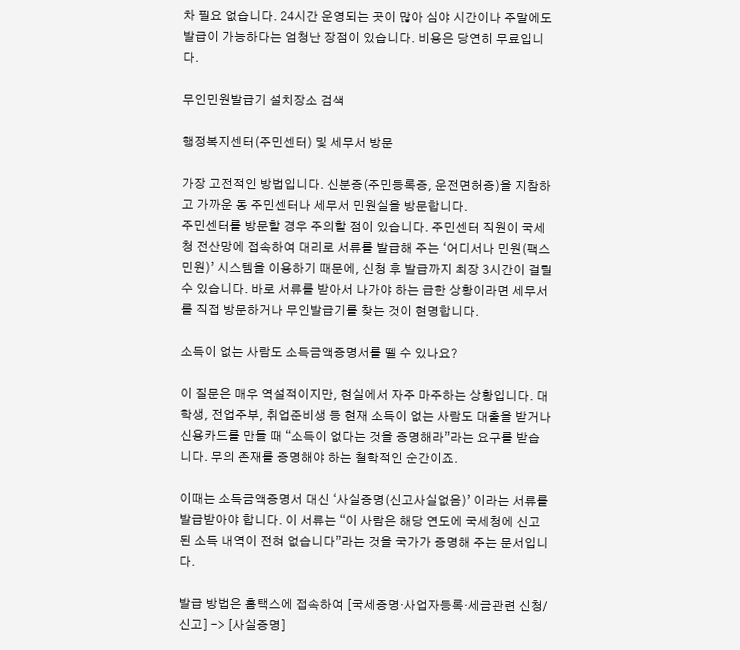차 필요 없습니다. 24시간 운영되는 곳이 많아 심야 시간이나 주말에도 발급이 가능하다는 엄청난 장점이 있습니다. 비용은 당연히 무료입니다.

무인민원발급기 설치장소 검색

행정복지센터(주민센터) 및 세무서 방문

가장 고전적인 방법입니다. 신분증(주민등록증, 운전면허증)을 지참하고 가까운 동 주민센터나 세무서 민원실을 방문합니다.
주민센터를 방문할 경우 주의할 점이 있습니다. 주민센터 직원이 국세청 전산망에 접속하여 대리로 서류를 발급해 주는 ‘어디서나 민원(팩스 민원)’ 시스템을 이용하기 때문에, 신청 후 발급까지 최장 3시간이 걸릴 수 있습니다. 바로 서류를 받아서 나가야 하는 급한 상황이라면 세무서를 직접 방문하거나 무인발급기를 찾는 것이 현명합니다.

소득이 없는 사람도 소득금액증명서를 뗄 수 있나요?

이 질문은 매우 역설적이지만, 현실에서 자주 마주하는 상황입니다. 대학생, 전업주부, 취업준비생 등 현재 소득이 없는 사람도 대출을 받거나 신용카드를 만들 때 “소득이 없다는 것을 증명해라”라는 요구를 받습니다. 무의 존재를 증명해야 하는 철학적인 순간이죠.

이때는 소득금액증명서 대신 ‘사실증명(신고사실없음)’ 이라는 서류를 발급받아야 합니다. 이 서류는 “이 사람은 해당 연도에 국세청에 신고된 소득 내역이 전혀 없습니다”라는 것을 국가가 증명해 주는 문서입니다.

발급 방법은 홈택스에 접속하여 [국세증명·사업자등록·세금관련 신청/신고] -> [사실증명]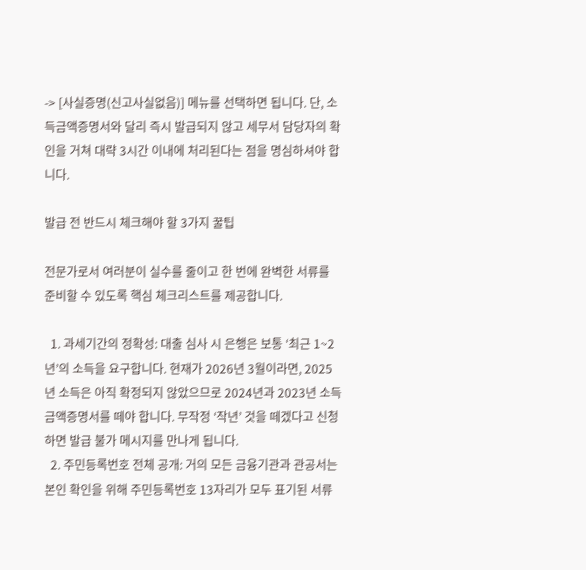-> [사실증명(신고사실없음)] 메뉴를 선택하면 됩니다. 단, 소득금액증명서와 달리 즉시 발급되지 않고 세무서 담당자의 확인을 거쳐 대략 3시간 이내에 처리된다는 점을 명심하셔야 합니다.

발급 전 반드시 체크해야 할 3가지 꿀팁

전문가로서 여러분이 실수를 줄이고 한 번에 완벽한 서류를 준비할 수 있도록 핵심 체크리스트를 제공합니다.

  1. 과세기간의 정확성: 대출 심사 시 은행은 보통 ‘최근 1~2년’의 소득을 요구합니다. 현재가 2026년 3월이라면, 2025년 소득은 아직 확정되지 않았으므로 2024년과 2023년 소득금액증명서를 떼야 합니다. 무작정 ‘작년’ 것을 떼겠다고 신청하면 발급 불가 메시지를 만나게 됩니다.
  2. 주민등록번호 전체 공개: 거의 모든 금융기관과 관공서는 본인 확인을 위해 주민등록번호 13자리가 모두 표기된 서류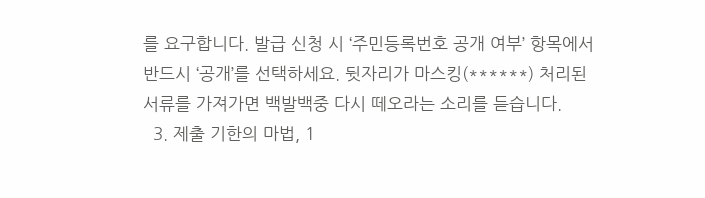를 요구합니다. 발급 신청 시 ‘주민등록번호 공개 여부’ 항목에서 반드시 ‘공개’를 선택하세요. 뒷자리가 마스킹(******) 처리된 서류를 가져가면 백발백중 다시 떼오라는 소리를 듣습니다.
  3. 제출 기한의 마법, 1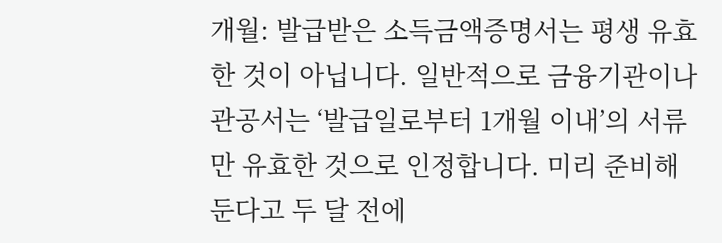개월: 발급받은 소득금액증명서는 평생 유효한 것이 아닙니다. 일반적으로 금융기관이나 관공서는 ‘발급일로부터 1개월 이내’의 서류만 유효한 것으로 인정합니다. 미리 준비해 둔다고 두 달 전에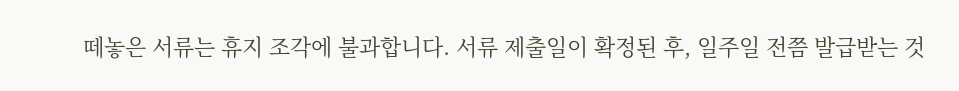떼놓은 서류는 휴지 조각에 불과합니다. 서류 제출일이 확정된 후, 일주일 전쯤 발급받는 것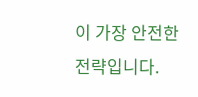이 가장 안전한 전략입니다.